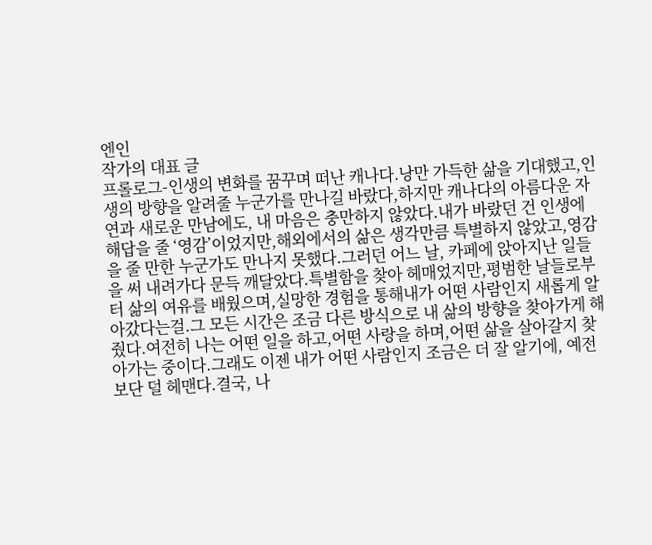엔인
작가의 대표 글
프롤로그-인생의 변화를 꿈꾸며 떠난 캐나다.낭만 가득한 삶을 기대했고,인생의 방향을 알려줄 누군가를 만나길 바랐다,하지만 캐나다의 아름다운 자연과 새로운 만남에도, 내 마음은 충만하지 않았다.내가 바랐던 건 인생에 해답을 줄 ‘영감’이었지만,해외에서의 삶은 생각만큼 특별하지 않았고,영감을 줄 만한 누군가도 만나지 못했다.그러던 어느 날, 카페에 앉아지난 일들을 써 내려가다 문득 깨달았다.특별함을 찾아 헤매었지만,평범한 날들로부터 삶의 여유를 배웠으며,실망한 경험을 통해내가 어떤 사람인지 새롭게 알아갔다는걸.그 모든 시간은 조금 다른 방식으로 내 삶의 방향을 찾아가게 해줬다.여전히 나는 어떤 일을 하고,어떤 사랑을 하며,어떤 삶을 살아갈지 찾아가는 중이다.그래도 이젠 내가 어떤 사람인지 조금은 더 잘 알기에, 예전보단 덜 헤맨다.결국, 나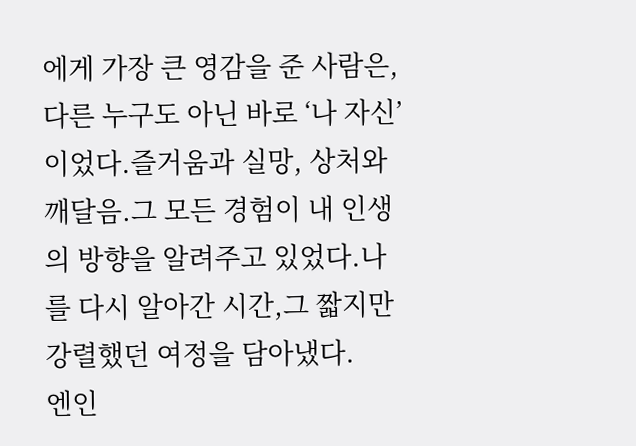에게 가장 큰 영감을 준 사람은,다른 누구도 아닌 바로 ‘나 자신’이었다.즐거움과 실망, 상처와 깨달음.그 모든 경험이 내 인생의 방향을 알려주고 있었다.나를 다시 알아간 시간,그 짧지만 강렬했던 여정을 담아냈다.
엔인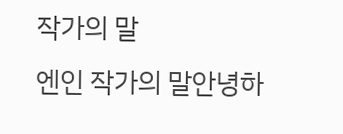작가의 말
엔인 작가의 말안녕하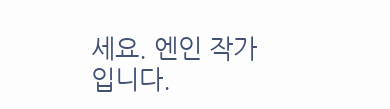세요. 엔인 작가입니다.